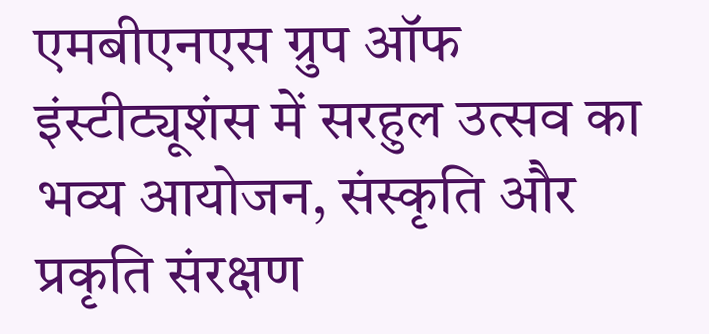एमबीएनएस ग्रुप ऑफ इंस्टीट्यूशंस में सरहुल उत्सव का भव्य आयोजन, संस्कृति और प्रकृति संरक्षण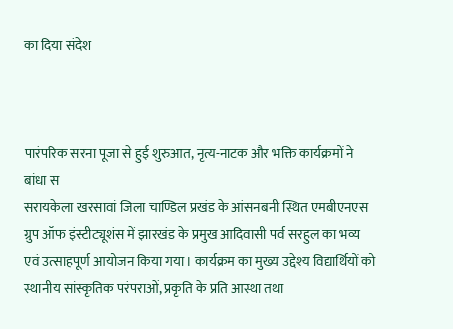का दिया संदेश



पारंपरिक सरना पूजा से हुई शुरुआत, नृत्य-नाटक और भक्ति कार्यक्रमों ने बांधा स
सरायकेला खरसावां जिला चाण्डिल प्रखंड के आंसनबनी स्थित एमबीएनएस ग्रुप ऑफ इंस्टीट्यूशंस में झारखंड के प्रमुख आदिवासी पर्व सरहुल का भव्य एवं उत्साहपूर्ण आयोजन किया गया। कार्यक्रम का मुख्य उद्देश्य विद्यार्थियों को स्थानीय सांस्कृतिक परंपराओं, प्रकृति के प्रति आस्था तथा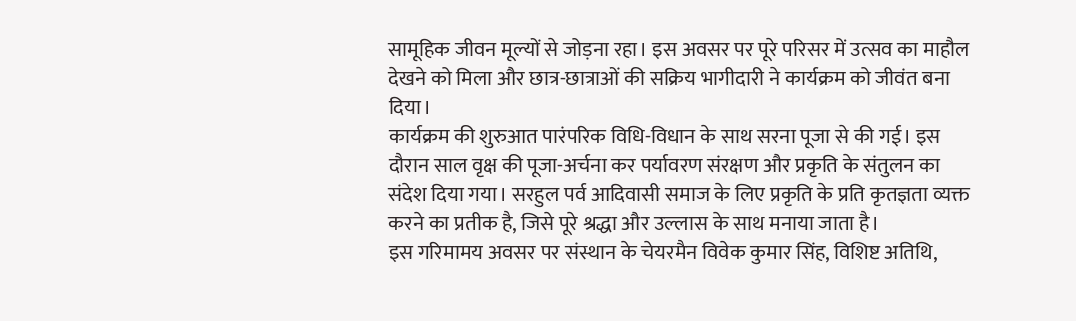सामूहिक जीवन मूल्यों से जोड़ना रहा। इस अवसर पर पूरे परिसर में उत्सव का माहौल देखने को मिला और छात्र-छात्राओं की सक्रिय भागीदारी ने कार्यक्रम को जीवंत बना दिया।
कार्यक्रम की शुरुआत पारंपरिक विधि-विधान के साथ सरना पूजा से की गई। इस दौरान साल वृक्ष की पूजा-अर्चना कर पर्यावरण संरक्षण और प्रकृति के संतुलन का संदेश दिया गया। सरहुल पर्व आदिवासी समाज के लिए प्रकृति के प्रति कृतज्ञता व्यक्त करने का प्रतीक है, जिसे पूरे श्रद्धा और उल्लास के साथ मनाया जाता है।
इस गरिमामय अवसर पर संस्थान के चेयरमैन विवेक कुमार सिंह, विशिष्ट अतिथि,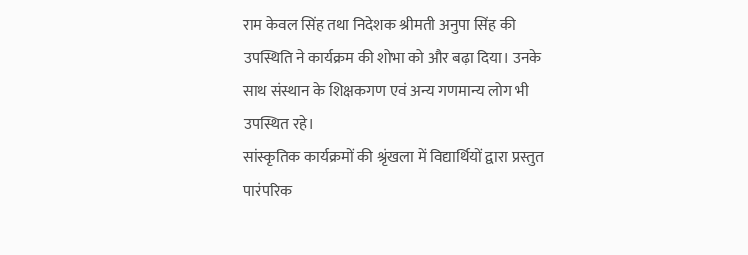राम केवल सिंह तथा निदेशक श्रीमती अनुपा सिंह की उपस्थिति ने कार्यक्रम की शोभा को और बढ़ा दिया। उनके साथ संस्थान के शिक्षकगण एवं अन्य गणमान्य लोग भी उपस्थित रहे।
सांस्कृतिक कार्यक्रमों की श्रृंखला में विद्यार्थियों द्वारा प्रस्तुत पारंपरिक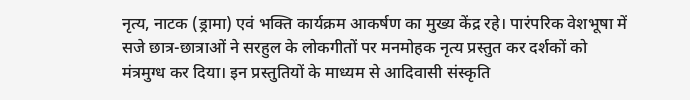नृत्य, नाटक (ड्रामा) एवं भक्ति कार्यक्रम आकर्षण का मुख्य केंद्र रहे। पारंपरिक वेशभूषा में सजे छात्र-छात्राओं ने सरहुल के लोकगीतों पर मनमोहक नृत्य प्रस्तुत कर दर्शकों को मंत्रमुग्ध कर दिया। इन प्रस्तुतियों के माध्यम से आदिवासी संस्कृति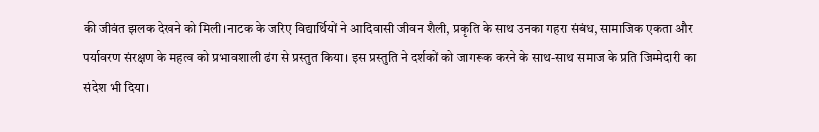की जीवंत झलक देखने को मिली।नाटक के जरिए विद्यार्थियों ने आदिवासी जीवन शैली, प्रकृति के साथ उनका गहरा संबंध, सामाजिक एकता और पर्यावरण संरक्षण के महत्व को प्रभावशाली ढंग से प्रस्तुत किया। इस प्रस्तुति ने दर्शकों को जागरूक करने के साथ-साथ समाज के प्रति जिम्मेदारी का संदेश भी दिया।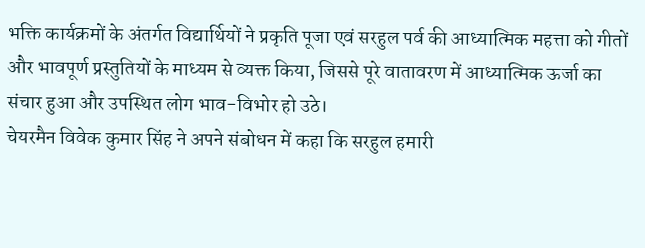भक्ति कार्यक्रमों के अंतर्गत विद्यार्थियों ने प्रकृति पूजा एवं सरहुल पर्व की आध्यात्मिक महत्ता को गीतों और भावपूर्ण प्रस्तुतियों के माध्यम से व्यक्त किया, जिससे पूरे वातावरण में आध्यात्मिक ऊर्जा का संचार हुआ और उपस्थित लोग भाव-विभोर हो उठे।
चेयरमैन विवेक कुमार सिंह ने अपने संबोधन में कहा कि सरहुल हमारी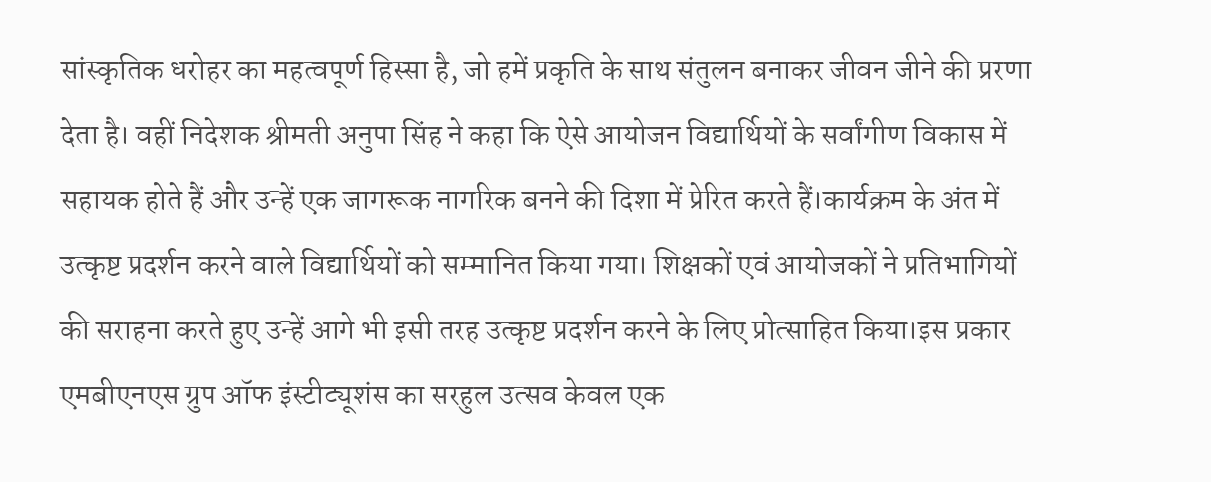सांस्कृतिक धरोहर का महत्वपूर्ण हिस्सा है, जो हमें प्रकृति के साथ संतुलन बनाकर जीवन जीने की प्ररणा देता है। वहीं निदेशक श्रीमती अनुपा सिंह ने कहा कि ऐसे आयोजन विद्यार्थियों के सर्वांगीण विकास में सहायक होते हैं और उन्हें एक जागरूक नागरिक बनने की दिशा में प्रेरित करते हैं।कार्यक्रम के अंत में उत्कृष्ट प्रदर्शन करने वाले विद्यार्थियों को सम्मानित किया गया। शिक्षकों एवं आयोजकों ने प्रतिभागियों की सराहना करते हुए उन्हें आगे भी इसी तरह उत्कृष्ट प्रदर्शन करने के लिए प्रोत्साहित किया।इस प्रकार एमबीएनएस ग्रुप ऑफ इंस्टीट्यूशंस का सरहुल उत्सव केवल एक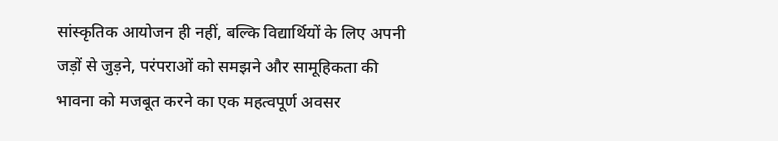सांस्कृतिक आयोजन ही नहीं, बल्कि विद्यार्थियों के लिए अपनी जड़ों से जुड़ने, परंपराओं को समझने और सामूहिकता की भावना को मजबूत करने का एक महत्वपूर्ण अवसर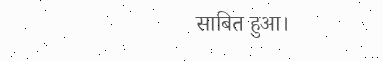साबित हुआ।